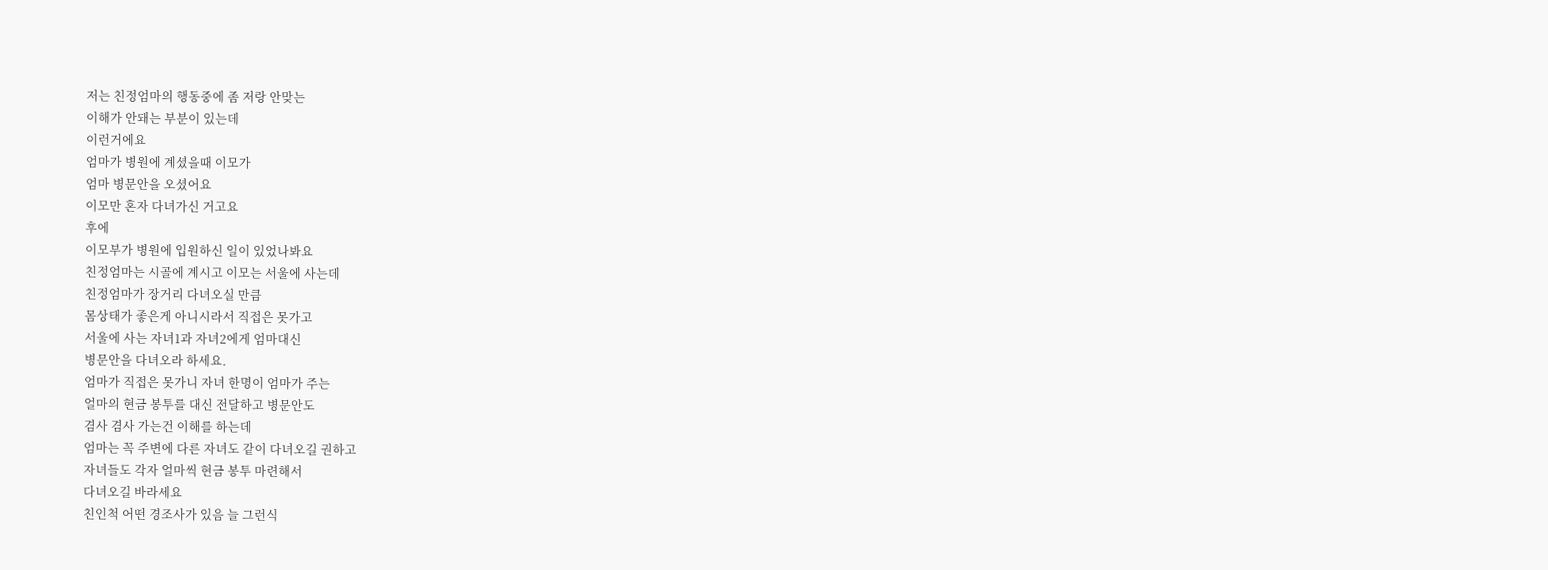저는 친정엄마의 행동중에 좀 저랑 안맞는
이해가 안돼는 부분이 있는데
이런거에요
엄마가 병원에 계셨을때 이모가
엄마 병문안을 오셨어요
이모만 혼자 다녀가신 거고요
후에
이모부가 병원에 입원하신 일이 있었나봐요
친정엄마는 시골에 계시고 이모는 서울에 사는데
친정엄마가 장거리 다녀오실 만큼
몸상태가 좋은게 아니시라서 직접은 못가고
서울에 사는 자녀1과 자녀2에게 엄마대신
병문안을 다녀오라 하세요.
엄마가 직접은 못가니 자녀 한명이 엄마가 주는
얼마의 현금 봉투를 대신 전달하고 병문안도
겸사 겸사 가는건 이해를 하는데
엄마는 꼭 주변에 다른 자녀도 같이 다녀오길 권하고
자녀들도 각자 얼마씩 현금 봉투 마련해서
다녀오길 바라세요
친인척 어떤 경조사가 있음 늘 그런식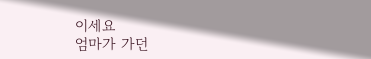이세요
엄마가 가던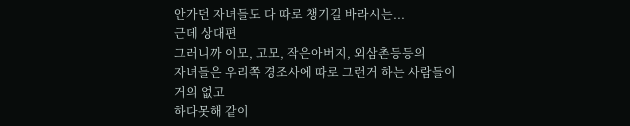안가던 자녀들도 다 따로 챙기길 바라시는...
근데 상대편
그러니까 이모, 고모, 작은아버지, 외삼촌등등의
자녀들은 우리쪽 경조사에 따로 그런거 하는 사람들이 거의 없고
하다못해 같이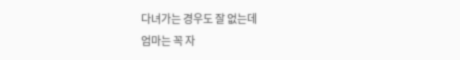다녀가는 경우도 잘 없는데
엄마는 꼭 자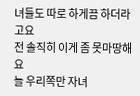녀들도 따로 하게끔 하더라고요
전 솔직히 이게 좀 못마땅해요
늘 우리쪽만 자녀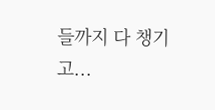들까지 다 챙기고...